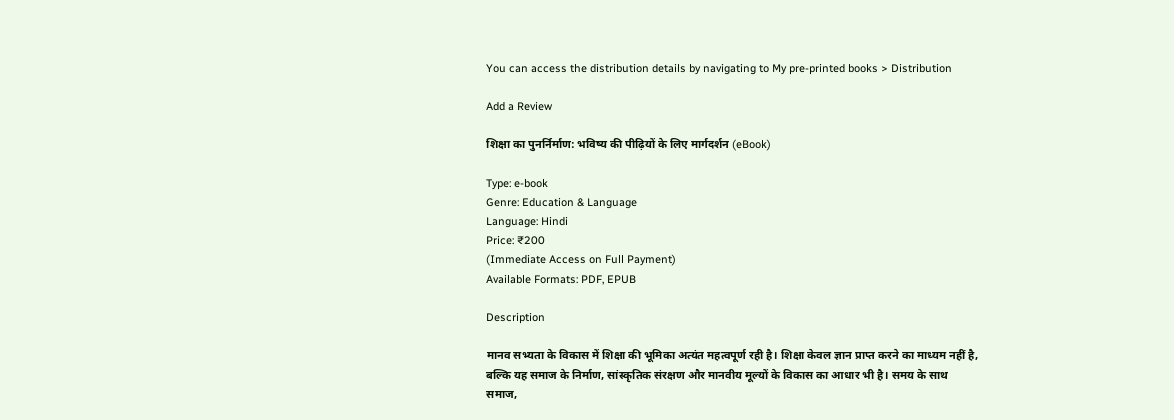You can access the distribution details by navigating to My pre-printed books > Distribution

Add a Review

शिक्षा का पुनर्निर्माण: भविष्य की पीढ़ियों के लिए मार्गदर्शन (eBook)

Type: e-book
Genre: Education & Language
Language: Hindi
Price: ₹200
(Immediate Access on Full Payment)
Available Formats: PDF, EPUB

Description

मानव सभ्यता के विकास में शिक्षा की भूमिका अत्यंत महत्वपूर्ण रही है। शिक्षा केवल ज्ञान प्राप्त करने का माध्यम नहीं है, बल्कि यह समाज के निर्माण, सांस्कृतिक संरक्षण और मानवीय मूल्यों के विकास का आधार भी है। समय के साथ समाज,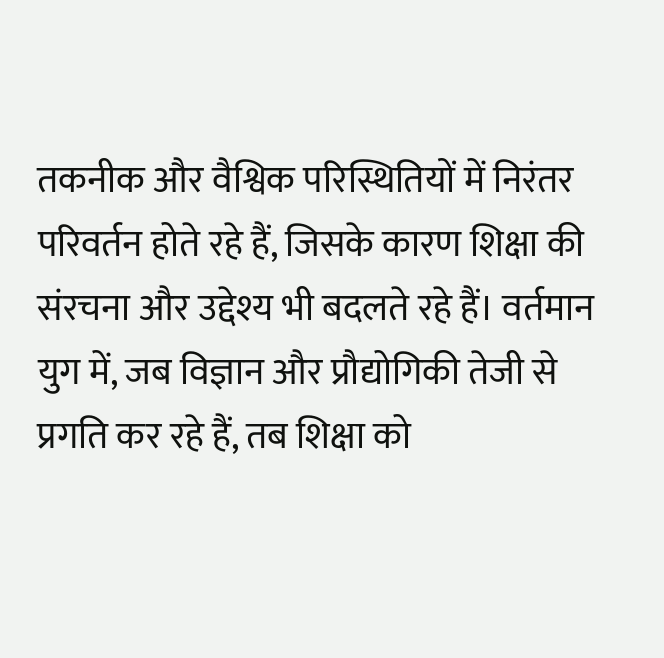तकनीक और वैश्विक परिस्थितियों में निरंतर परिवर्तन होते रहे हैं, जिसके कारण शिक्षा की संरचना और उद्देश्य भी बदलते रहे हैं। वर्तमान युग में, जब विज्ञान और प्रौद्योगिकी तेजी से प्रगति कर रहे हैं, तब शिक्षा को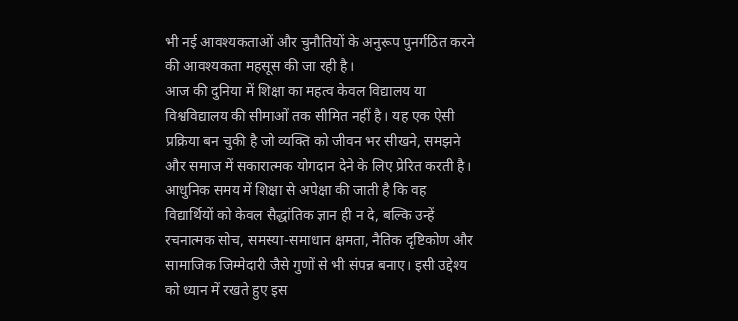भी नई आवश्यकताओं और चुनौतियों के अनुरूप पुनर्गठित करने की आवश्यकता महसूस की जा रही है।
आज की दुनिया में शिक्षा का महत्व केवल विद्यालय या विश्वविद्यालय की सीमाओं तक सीमित नहीं है। यह एक ऐसी प्रक्रिया बन चुकी है जो व्यक्ति को जीवन भर सीखने, समझने और समाज में सकारात्मक योगदान देने के लिए प्रेरित करती है। आधुनिक समय में शिक्षा से अपेक्षा की जाती है कि वह विद्यार्थियों को केवल सैद्धांतिक ज्ञान ही न दे, बल्कि उन्हें रचनात्मक सोच, समस्या-समाधान क्षमता, नैतिक दृष्टिकोण और सामाजिक जिम्मेदारी जैसे गुणों से भी संपन्न बनाए। इसी उद्देश्य को ध्यान में रखते हुए इस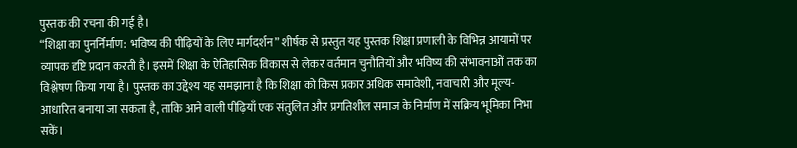पुस्तक की रचना की गई है।
“शिक्षा का पुनर्निर्माण: भविष्य की पीढ़ियों के लिए मार्गदर्शन” शीर्षक से प्रस्तुत यह पुस्तक शिक्षा प्रणाली के विभिन्न आयामों पर व्यापक दृष्टि प्रदान करती है। इसमें शिक्षा के ऐतिहासिक विकास से लेकर वर्तमान चुनौतियों और भविष्य की संभावनाओं तक का विश्लेषण किया गया है। पुस्तक का उद्देश्य यह समझाना है कि शिक्षा को किस प्रकार अधिक समावेशी, नवाचारी और मूल्य-आधारित बनाया जा सकता है, ताकि आने वाली पीढ़ियाँ एक संतुलित और प्रगतिशील समाज के निर्माण में सक्रिय भूमिका निभा सकें।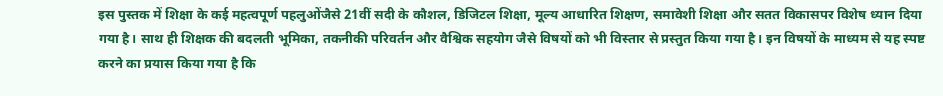इस पुस्तक में शिक्षा के कई महत्वपूर्ण पहलुओंजैसे 21वीं सदी के कौशल, डिजिटल शिक्षा, मूल्य आधारित शिक्षण, समावेशी शिक्षा और सतत विकासपर विशेष ध्यान दिया गया है। साथ ही शिक्षक की बदलती भूमिका, तकनीकी परिवर्तन और वैश्विक सहयोग जैसे विषयों को भी विस्तार से प्रस्तुत किया गया है। इन विषयों के माध्यम से यह स्पष्ट करने का प्रयास किया गया है कि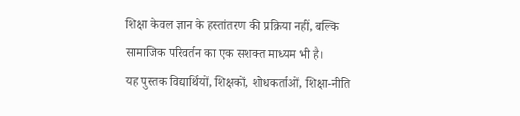शिक्षा केवल ज्ञान के हस्तांतरण की प्रक्रिया नहीं, बल्कि सामाजिक परिवर्तन का एक सशक्त माध्यम भी है।
यह पुस्तक विद्यार्थियों, शिक्षकों, शोधकर्ताओं, शिक्षा-नीति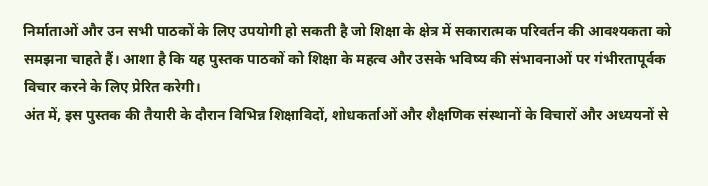निर्माताओं और उन सभी पाठकों के लिए उपयोगी हो सकती है जो शिक्षा के क्षेत्र में सकारात्मक परिवर्तन की आवश्यकता को समझना चाहते हैं। आशा है कि यह पुस्तक पाठकों को शिक्षा के महत्व और उसके भविष्य की संभावनाओं पर गंभीरतापूर्वक विचार करने के लिए प्रेरित करेगी।
अंत में, इस पुस्तक की तैयारी के दौरान विभिन्न शिक्षाविदों, शोधकर्ताओं और शैक्षणिक संस्थानों के विचारों और अध्ययनों से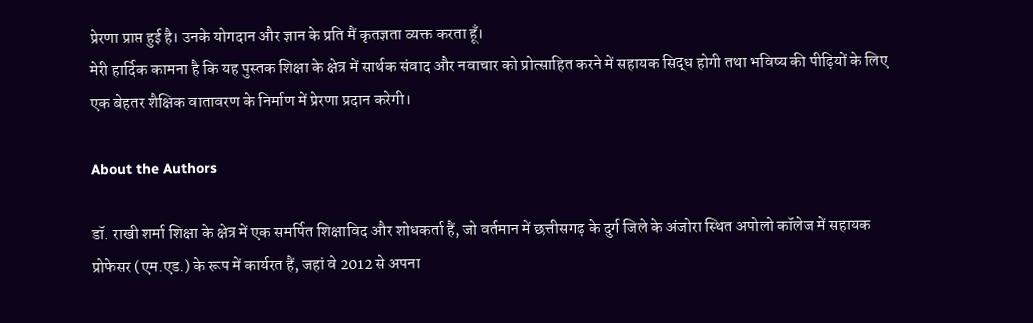प्रेरणा प्राप्त हुई है। उनके योगदान और ज्ञान के प्रति मैं कृतज्ञता व्यक्त करता हूँ।
मेरी हार्दिक कामना है कि यह पुस्तक शिक्षा के क्षेत्र में सार्थक संवाद और नवाचार को प्रोत्साहित करने में सहायक सिद्ध होगी तथा भविष्य की पीढ़ियों के लिए एक बेहतर शैक्षिक वातावरण के निर्माण में प्रेरणा प्रदान करेगी।

About the Authors

डॉ. राखी शर्मा शिक्षा के क्षेत्र में एक समर्पित शिक्षाविद और शोधकर्ता हैं, जो वर्तमान में छत्तीसगढ़ के दुर्ग जिले के अंजोरा स्थित अपोलो कॉलेज में सहायक प्रोफेसर (एम.एड.) के रूप में कार्यरत हैं, जहां वे 2012 से अपना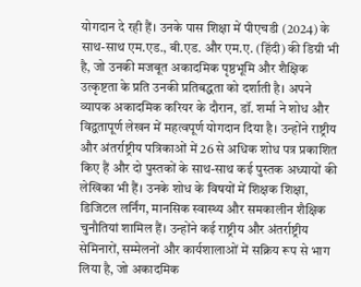योगदान दे रही हैं। उनके पास शिक्षा में पीएचडी (2024) के साथ-साथ एम.एड., बी.एड. और एम.ए. (हिंदी) की डिग्री भी है, जो उनकी मजबूत अकादमिक पृष्ठभूमि और शैक्षिक उत्कृष्टता के प्रति उनकी प्रतिबद्धता को दर्शाती है। अपने व्यापक अकादमिक करियर के दौरान, डॉ. शर्मा ने शोध और विद्वतापूर्ण लेखन में महत्वपूर्ण योगदान दिया है। उन्होंने राष्ट्रीय और अंतर्राष्ट्रीय पत्रिकाओं में 26 से अधिक शोध पत्र प्रकाशित किए हैं और दो पुस्तकों के साथ-साथ कई पुस्तक अध्यायों की लेखिका भी हैं। उनके शोध के विषयों में शिक्षक शिक्षा, डिजिटल लर्निंग, मानसिक स्वास्थ्य और समकालीन शैक्षिक चुनौतियां शामिल हैं। उन्होंने कई राष्ट्रीय और अंतर्राष्ट्रीय सेमिनारों, सम्मेलनों और कार्यशालाओं में सक्रिय रूप से भाग लिया है, जो अकादमिक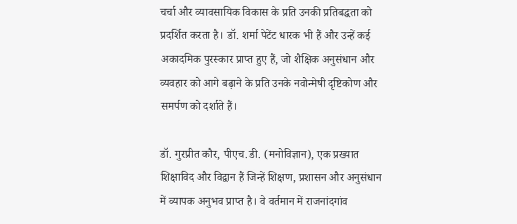चर्चा और व्यावसायिक विकास के प्रति उनकी प्रतिबद्धता को प्रदर्शित करता है। डॉ. शर्मा पेटेंट धारक भी हैं और उन्हें कई अकादमिक पुरस्कार प्राप्त हुए हैं, जो शैक्षिक अनुसंधान और व्यवहार को आगे बढ़ाने के प्रति उनके नवोन्मेषी दृष्टिकोण और समर्पण को दर्शाते हैं।

डॉ. गुरप्रीत कौर, पीएच.डी. (मनोविज्ञान), एक प्रख्यात शिक्षाविद और विद्वान हैं जिन्हें शिक्षण, प्रशासन और अनुसंधान में व्यापक अनुभव प्राप्त है। वे वर्तमान में राजनांदगांव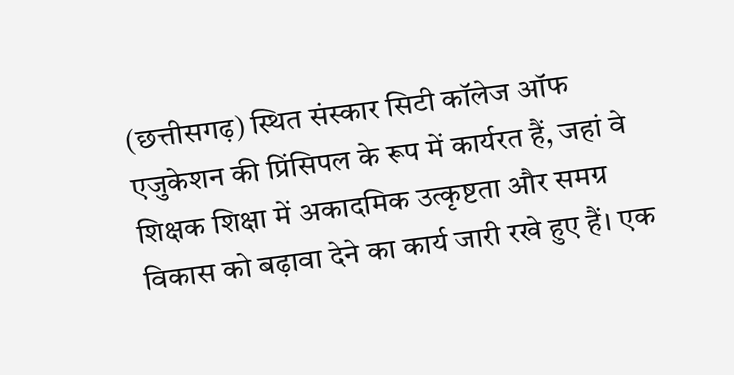(छत्तीसगढ़) स्थित संस्कार सिटी कॉलेज ऑफ एजुकेशन की प्रिंसिपल के रूप में कार्यरत हैं, जहां वे शिक्षक शिक्षा में अकादमिक उत्कृष्टता और समग्र विकास को बढ़ावा देने का कार्य जारी रखे हुए हैं। एक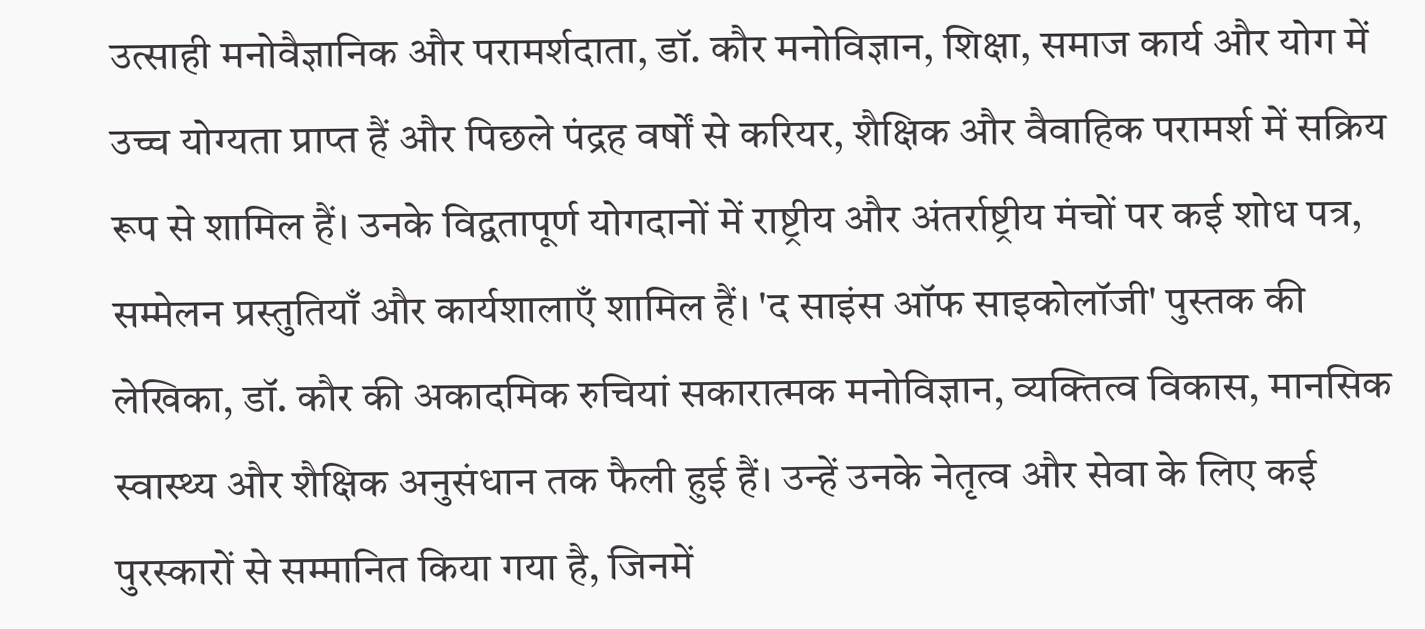उत्साही मनोवैज्ञानिक और परामर्शदाता, डॉ. कौर मनोविज्ञान, शिक्षा, समाज कार्य और योग में उच्च योग्यता प्राप्त हैं और पिछले पंद्रह वर्षों से करियर, शैक्षिक और वैवाहिक परामर्श में सक्रिय रूप से शामिल हैं। उनके विद्वतापूर्ण योगदानों में राष्ट्रीय और अंतर्राष्ट्रीय मंचों पर कई शोध पत्र, सम्मेलन प्रस्तुतियाँ और कार्यशालाएँ शामिल हैं। 'द साइंस ऑफ साइकोलॉजी' पुस्तक की लेखिका, डॉ. कौर की अकादमिक रुचियां सकारात्मक मनोविज्ञान, व्यक्तित्व विकास, मानसिक स्वास्थ्य और शैक्षिक अनुसंधान तक फैली हुई हैं। उन्हें उनके नेतृत्व और सेवा के लिए कई पुरस्कारों से सम्मानित किया गया है, जिनमें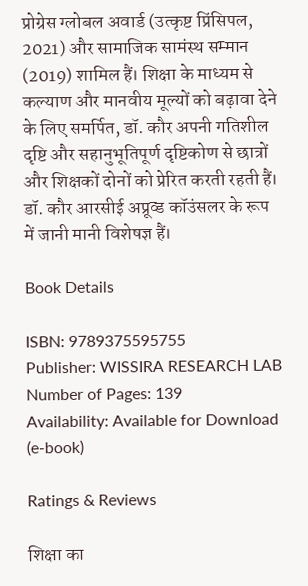प्रोग्रेस ग्लोबल अवार्ड (उत्कृष्ट प्रिंसिपल, 2021) और सामाजिक सामंस्थ सम्मान (2019) शामिल हैं। शिक्षा के माध्यम से कल्याण और मानवीय मूल्यों को बढ़ावा देने के लिए समर्पित, डॉ. कौर अपनी गतिशील दृष्टि और सहानुभूतिपूर्ण दृष्टिकोण से छात्रों और शिक्षकों दोनों को प्रेरित करती रहती हैं। डॉ. कौर आरसीई अप्रूव्ड कॉउंसलर के रूप में जानी मानी विशेषज्ञ हैं।

Book Details

ISBN: 9789375595755
Publisher: WISSIRA RESEARCH LAB
Number of Pages: 139
Availability: Available for Download (e-book)

Ratings & Reviews

शिक्षा का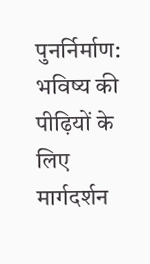पुनर्निर्माण: भविष्य की पीढ़ियों के लिए मार्गदर्शन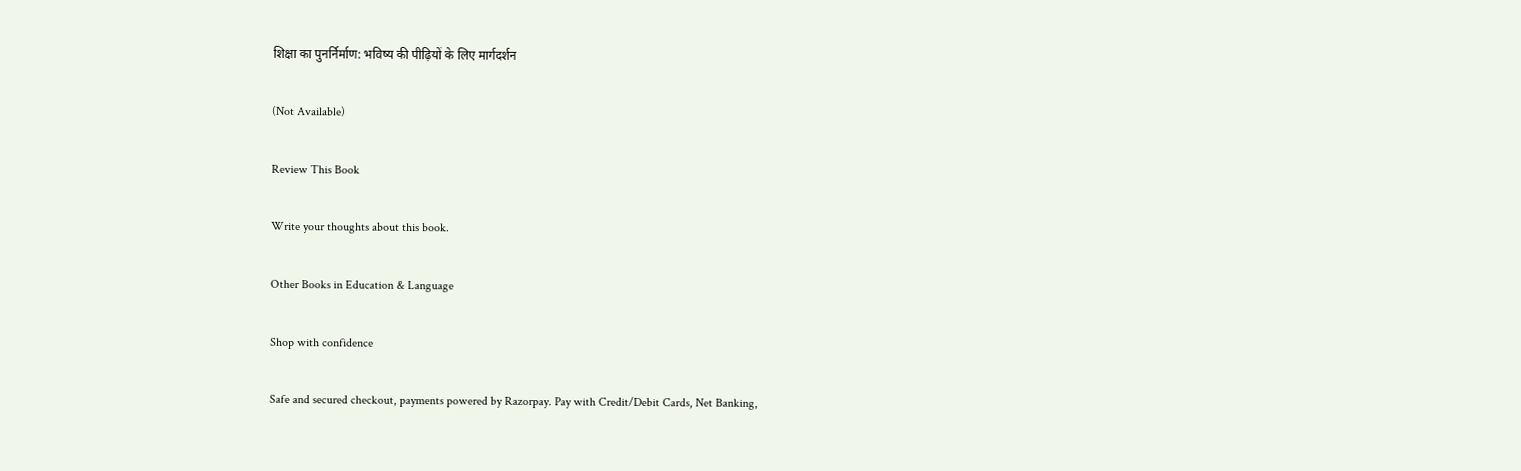शिक्षा का पुनर्निर्माण: भविष्य की पीढ़ियों के लिए मार्गदर्शन

(Not Available)

Review This Book

Write your thoughts about this book.

Other Books in Education & Language

Shop with confidence

Safe and secured checkout, payments powered by Razorpay. Pay with Credit/Debit Cards, Net Banking,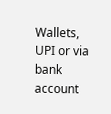Wallets, UPI or via bank account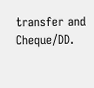transfer and Cheque/DD.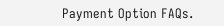Payment Option FAQs.